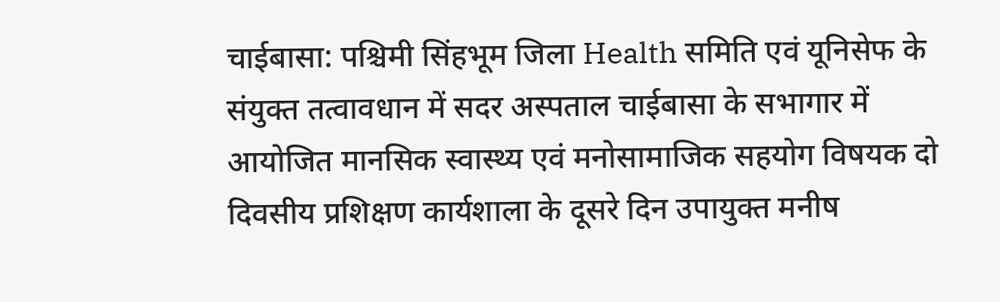चाईबासा: पश्चिमी सिंहभूम जिला Health समिति एवं यूनिसेफ के संयुक्त तत्वावधान में सदर अस्पताल चाईबासा के सभागार में आयोजित मानसिक स्वास्थ्य एवं मनोसामाजिक सहयोग विषयक दो दिवसीय प्रशिक्षण कार्यशाला के दूसरे दिन उपायुक्त मनीष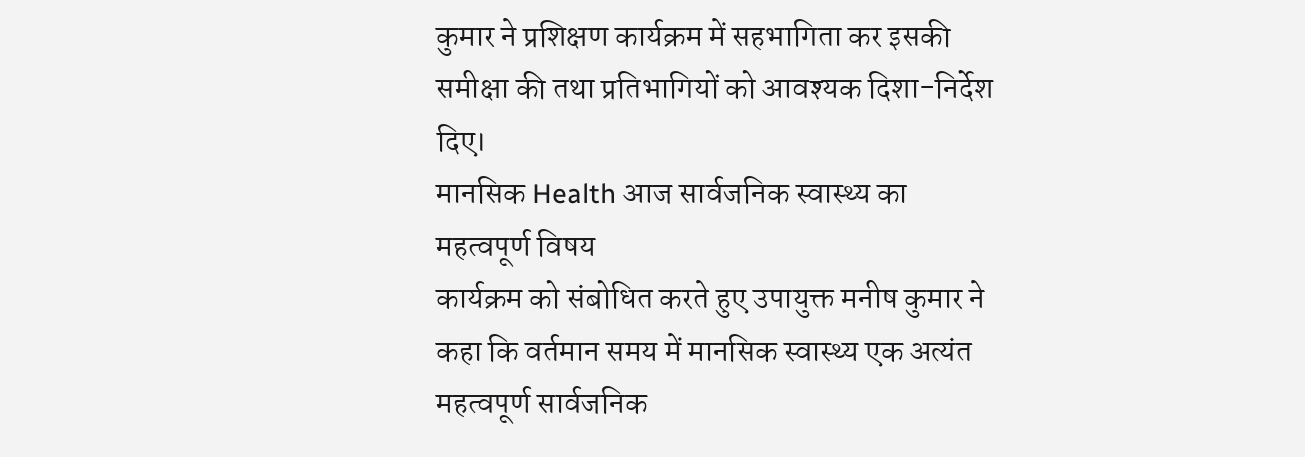कुमार ने प्रशिक्षण कार्यक्रम में सहभागिता कर इसकी समीक्षा की तथा प्रतिभागियों को आवश्यक दिशा-निर्देश दिए।
मानसिक Health आज सार्वजनिक स्वास्थ्य का महत्वपूर्ण विषय
कार्यक्रम को संबोधित करते हुए उपायुक्त मनीष कुमार ने कहा कि वर्तमान समय में मानसिक स्वास्थ्य एक अत्यंत महत्वपूर्ण सार्वजनिक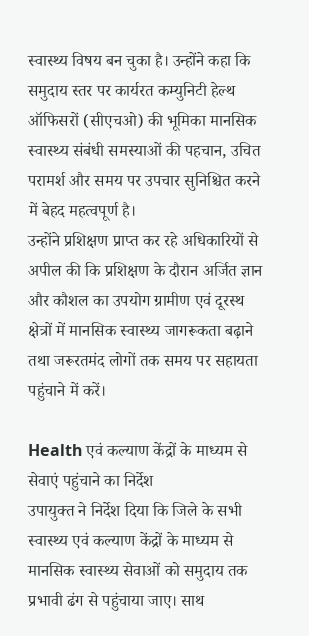स्वास्थ्य विषय बन चुका है। उन्होंने कहा कि समुदाय स्तर पर कार्यरत कम्युनिटी हेल्थ ऑफिसरों (सीएचओ) की भूमिका मानसिक स्वास्थ्य संबंधी समस्याओं की पहचान, उचित परामर्श और समय पर उपचार सुनिश्चित करने में बेहद महत्वपूर्ण है।
उन्होंने प्रशिक्षण प्राप्त कर रहे अधिकारियों से अपील की कि प्रशिक्षण के दौरान अर्जित ज्ञान और कौशल का उपयोग ग्रामीण एवं दूरस्थ क्षेत्रों में मानसिक स्वास्थ्य जागरूकता बढ़ाने तथा जरूरतमंद लोगों तक समय पर सहायता पहुंचाने में करें।

Health एवं कल्याण केंद्रों के माध्यम से सेवाएं पहुंचाने का निर्देश
उपायुक्त ने निर्देश दिया कि जिले के सभी स्वास्थ्य एवं कल्याण केंद्रों के माध्यम से मानसिक स्वास्थ्य सेवाओं को समुदाय तक प्रभावी ढंग से पहुंचाया जाए। साथ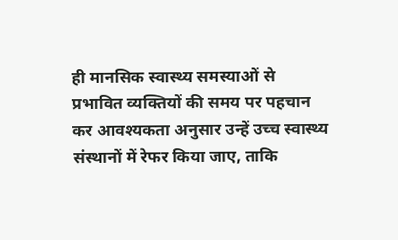ही मानसिक स्वास्थ्य समस्याओं से प्रभावित व्यक्तियों की समय पर पहचान कर आवश्यकता अनुसार उन्हें उच्च स्वास्थ्य संस्थानों में रेफर किया जाए, ताकि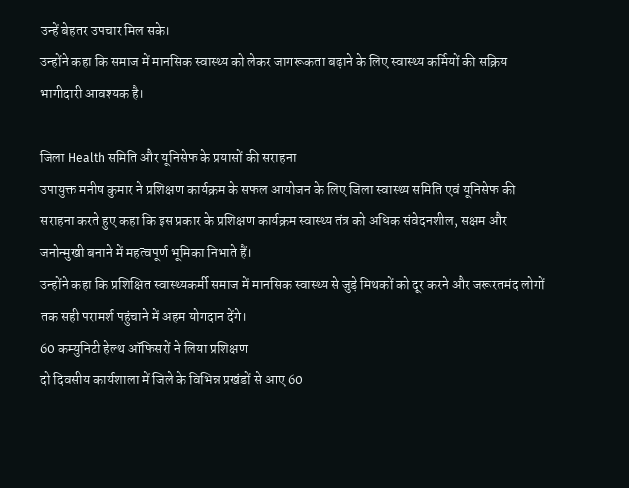उन्हें बेहतर उपचार मिल सके।
उन्होंने कहा कि समाज में मानसिक स्वास्थ्य को लेकर जागरूकता बढ़ाने के लिए स्वास्थ्य कर्मियों की सक्रिय भागीदारी आवश्यक है।

जिला Health समिति और यूनिसेफ के प्रयासों की सराहना
उपायुक्त मनीष कुमार ने प्रशिक्षण कार्यक्रम के सफल आयोजन के लिए जिला स्वास्थ्य समिति एवं यूनिसेफ की सराहना करते हुए कहा कि इस प्रकार के प्रशिक्षण कार्यक्रम स्वास्थ्य तंत्र को अधिक संवेदनशील, सक्षम और जनोन्मुखी बनाने में महत्वपूर्ण भूमिका निभाते हैं।
उन्होंने कहा कि प्रशिक्षित स्वास्थ्यकर्मी समाज में मानसिक स्वास्थ्य से जुड़े मिथकों को दूर करने और जरूरतमंद लोगों तक सही परामर्श पहुंचाने में अहम योगदान देंगे।
60 कम्युनिटी हेल्थ ऑफिसरों ने लिया प्रशिक्षण
दो दिवसीय कार्यशाला में जिले के विभिन्न प्रखंडों से आए 60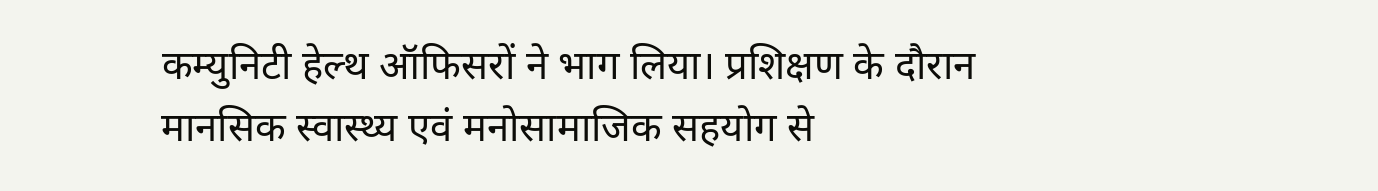कम्युनिटी हेल्थ ऑफिसरों ने भाग लिया। प्रशिक्षण के दौरान मानसिक स्वास्थ्य एवं मनोसामाजिक सहयोग से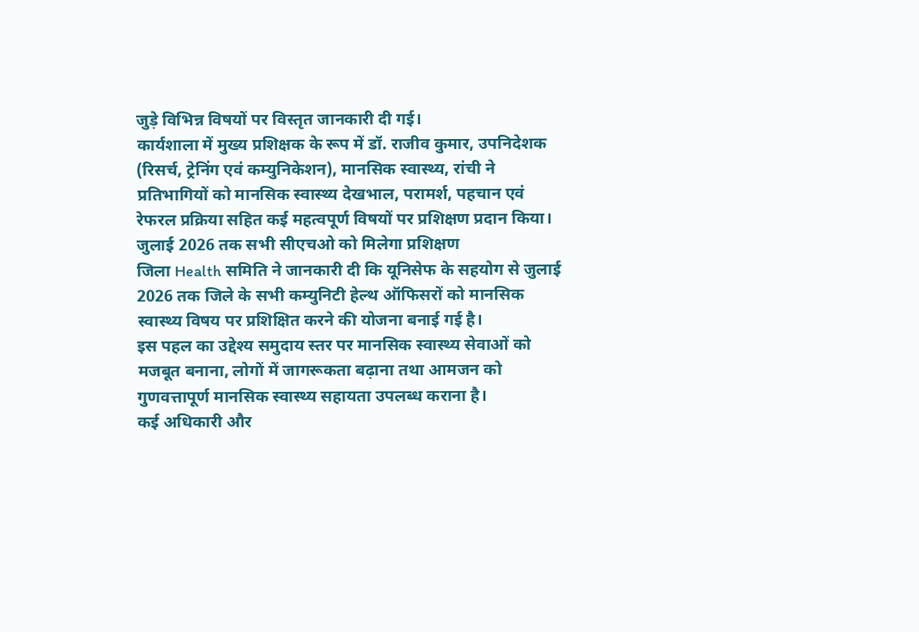जुड़े विभिन्न विषयों पर विस्तृत जानकारी दी गई।
कार्यशाला में मुख्य प्रशिक्षक के रूप में डॉ. राजीव कुमार, उपनिदेशक (रिसर्च, ट्रेनिंग एवं कम्युनिकेशन), मानसिक स्वास्थ्य, रांची ने प्रतिभागियों को मानसिक स्वास्थ्य देखभाल, परामर्श, पहचान एवं रेफरल प्रक्रिया सहित कई महत्वपूर्ण विषयों पर प्रशिक्षण प्रदान किया।
जुलाई 2026 तक सभी सीएचओ को मिलेगा प्रशिक्षण
जिला Health समिति ने जानकारी दी कि यूनिसेफ के सहयोग से जुलाई 2026 तक जिले के सभी कम्युनिटी हेल्थ ऑफिसरों को मानसिक स्वास्थ्य विषय पर प्रशिक्षित करने की योजना बनाई गई है।
इस पहल का उद्देश्य समुदाय स्तर पर मानसिक स्वास्थ्य सेवाओं को मजबूत बनाना, लोगों में जागरूकता बढ़ाना तथा आमजन को गुणवत्तापूर्ण मानसिक स्वास्थ्य सहायता उपलब्ध कराना है।
कई अधिकारी और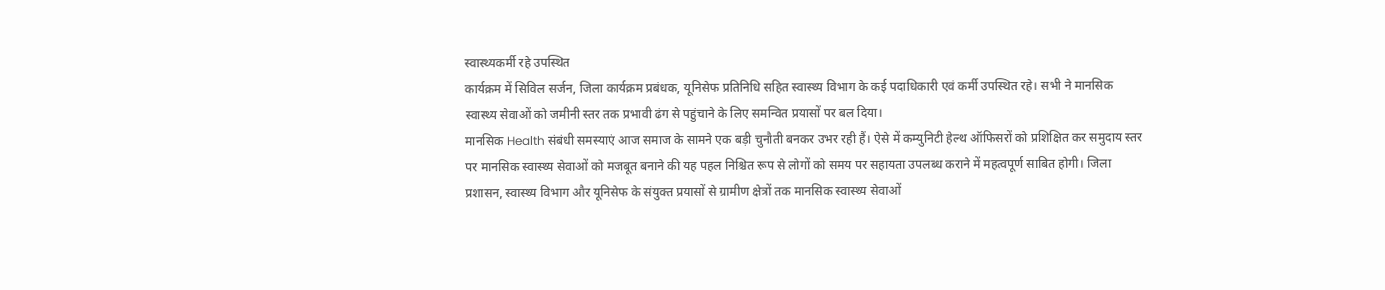स्वास्थ्यकर्मी रहे उपस्थित
कार्यक्रम में सिविल सर्जन, जिला कार्यक्रम प्रबंधक, यूनिसेफ प्रतिनिधि सहित स्वास्थ्य विभाग के कई पदाधिकारी एवं कर्मी उपस्थित रहे। सभी ने मानसिक स्वास्थ्य सेवाओं को जमीनी स्तर तक प्रभावी ढंग से पहुंचाने के लिए समन्वित प्रयासों पर बल दिया।
मानसिक Health संबंधी समस्याएं आज समाज के सामने एक बड़ी चुनौती बनकर उभर रही हैं। ऐसे में कम्युनिटी हेल्थ ऑफिसरों को प्रशिक्षित कर समुदाय स्तर पर मानसिक स्वास्थ्य सेवाओं को मजबूत बनाने की यह पहल निश्चित रूप से लोगों को समय पर सहायता उपलब्ध कराने में महत्वपूर्ण साबित होगी। जिला प्रशासन, स्वास्थ्य विभाग और यूनिसेफ के संयुक्त प्रयासों से ग्रामीण क्षेत्रों तक मानसिक स्वास्थ्य सेवाओं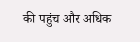की पहुंच और अधिक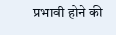प्रभावी होने की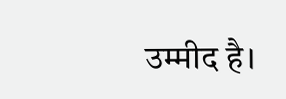उम्मीद है।